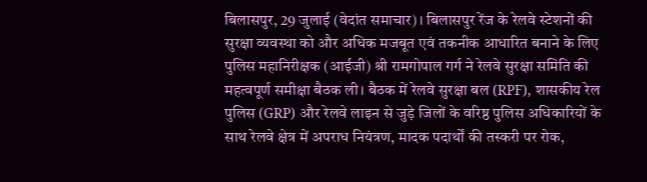बिलासपुर, 29 जुलाई (वेदांत समाचार)। बिलासपुर रेंज के रेलवे स्टेशनों की सुरक्षा व्यवस्था को और अधिक मजबूत एवं तकनीक आधारित बनाने के लिए पुलिस महानिरीक्षक (आईजी) श्री रामगोपाल गर्ग ने रेलवे सुरक्षा समिति की महत्वपूर्ण समीक्षा बैठक ली। बैठक में रेलवे सुरक्षा बल (RPF), शासकीय रेल पुलिस (GRP) और रेलवे लाइन से जुड़े जिलों के वरिष्ठ पुलिस अधिकारियों के साथ रेलवे क्षेत्र में अपराध नियंत्रण, मादक पदार्थों की तस्करी पर रोक,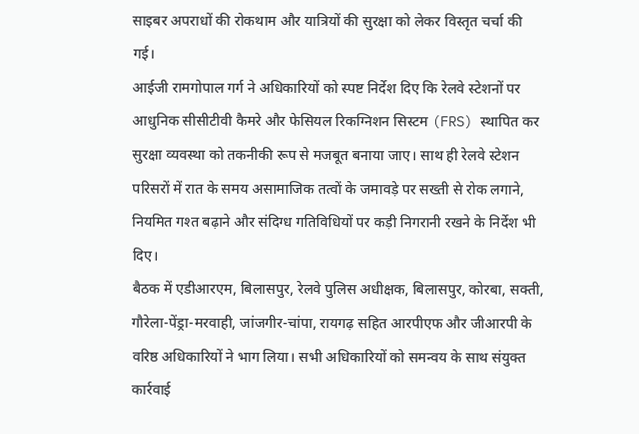साइबर अपराधों की रोकथाम और यात्रियों की सुरक्षा को लेकर विस्तृत चर्चा की गई।
आईजी रामगोपाल गर्ग ने अधिकारियों को स्पष्ट निर्देश दिए कि रेलवे स्टेशनों पर आधुनिक सीसीटीवी कैमरे और फेसियल रिकग्निशन सिस्टम (FRS) स्थापित कर सुरक्षा व्यवस्था को तकनीकी रूप से मजबूत बनाया जाए। साथ ही रेलवे स्टेशन परिसरों में रात के समय असामाजिक तत्वों के जमावड़े पर सख्ती से रोक लगाने, नियमित गश्त बढ़ाने और संदिग्ध गतिविधियों पर कड़ी निगरानी रखने के निर्देश भी दिए।
बैठक में एडीआरएम, बिलासपुर, रेलवे पुलिस अधीक्षक, बिलासपुर, कोरबा, सक्ती, गौरेला-पेंड्रा-मरवाही, जांजगीर-चांपा, रायगढ़ सहित आरपीएफ और जीआरपी के वरिष्ठ अधिकारियों ने भाग लिया। सभी अधिकारियों को समन्वय के साथ संयुक्त कार्रवाई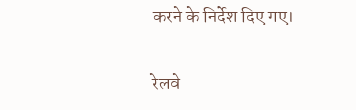करने के निर्देश दिए गए।

रेलवे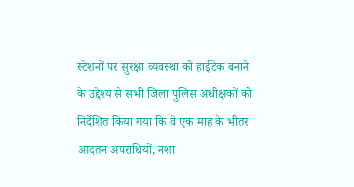स्टेशनों पर सुरक्षा व्यवस्था को हाईटेक बनाने के उद्देश्य से सभी जिला पुलिस अधीक्षकों को निर्देशित किया गया कि वे एक माह के भीतर आदतन अपराधियों, नशा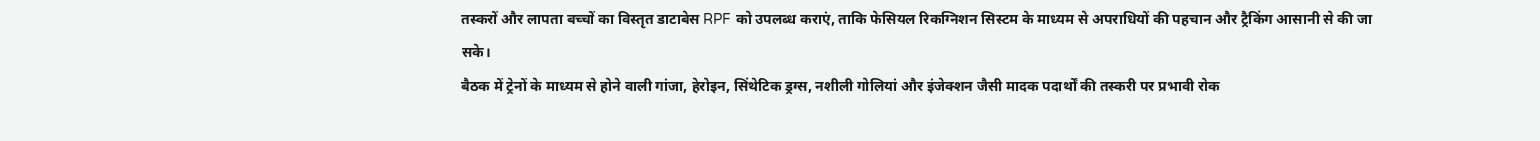तस्करों और लापता बच्चों का विस्तृत डाटाबेस RPF को उपलब्ध कराएं, ताकि फेसियल रिकग्निशन सिस्टम के माध्यम से अपराधियों की पहचान और ट्रैकिंग आसानी से की जा सके।
बैठक में ट्रेनों के माध्यम से होने वाली गांजा, हेरोइन, सिंथेटिक ड्रग्स, नशीली गोलियां और इंजेक्शन जैसी मादक पदार्थों की तस्करी पर प्रभावी रोक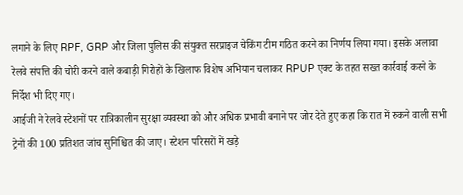लगाने के लिए RPF, GRP और जिला पुलिस की संयुक्त सरप्राइज चेकिंग टीम गठित करने का निर्णय लिया गया। इसके अलावा रेलवे संपत्ति की चोरी करने वाले कबाड़ी गिरोहों के खिलाफ विशेष अभियान चलाकर RPUP एक्ट के तहत सख्त कार्रवाई करने के निर्देश भी दिए गए।
आईजी ने रेलवे स्टेशनों पर रात्रिकालीन सुरक्षा व्यवस्था को और अधिक प्रभावी बनाने पर जोर देते हुए कहा कि रात में रुकने वाली सभी ट्रेनों की 100 प्रतिशत जांच सुनिश्चित की जाए। स्टेशन परिसरों में खड़े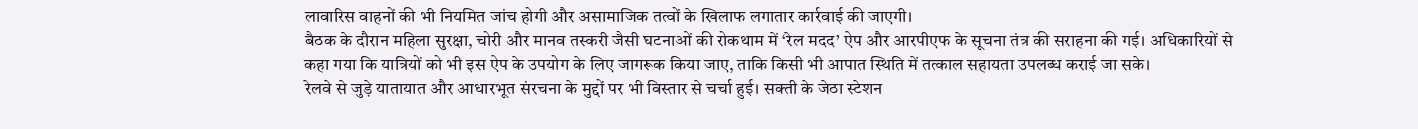लावारिस वाहनों की भी नियमित जांच होगी और असामाजिक तत्वों के खिलाफ लगातार कार्रवाई की जाएगी।
बैठक के दौरान महिला सुरक्षा, चोरी और मानव तस्करी जैसी घटनाओं की रोकथाम में ‘रेल मदद’ ऐप और आरपीएफ के सूचना तंत्र की सराहना की गई। अधिकारियों से कहा गया कि यात्रियों को भी इस ऐप के उपयोग के लिए जागरूक किया जाए, ताकि किसी भी आपात स्थिति में तत्काल सहायता उपलब्ध कराई जा सके।
रेलवे से जुड़े यातायात और आधारभूत संरचना के मुद्दों पर भी विस्तार से चर्चा हुई। सक्ती के जेठा स्टेशन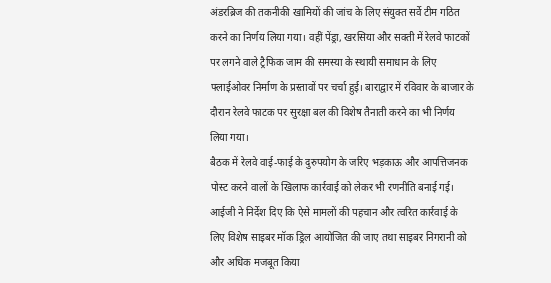अंडरब्रिज की तकनीकी खामियों की जांच के लिए संयुक्त सर्वे टीम गठित करने का निर्णय लिया गया। वहीं पेंड्रा, खरसिया और सक्ती में रेलवे फाटकों पर लगने वाले ट्रैफिक जाम की समस्या के स्थायी समाधान के लिए फ्लाईओवर निर्माण के प्रस्तावों पर चर्चा हुई। बाराद्वार में रविवार के बाजार के दौरान रेलवे फाटक पर सुरक्षा बल की विशेष तैनाती करने का भी निर्णय लिया गया।
बैठक में रेलवे वाई-फाई के दुरुपयोग के जरिए भड़काऊ और आपत्तिजनक पोस्ट करने वालों के खिलाफ कार्रवाई को लेकर भी रणनीति बनाई गई। आईजी ने निर्देश दिए कि ऐसे मामलों की पहचान और त्वरित कार्रवाई के लिए विशेष साइबर मॉक ड्रिल आयोजित की जाए तथा साइबर निगरानी को और अधिक मजबूत किया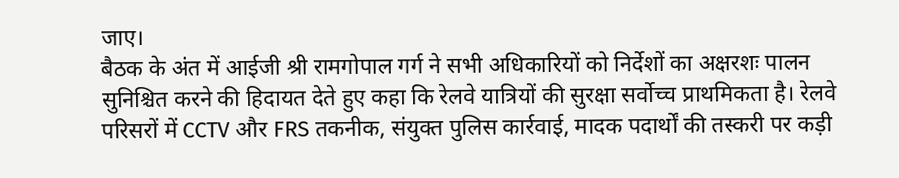जाए।
बैठक के अंत में आईजी श्री रामगोपाल गर्ग ने सभी अधिकारियों को निर्देशों का अक्षरशः पालन सुनिश्चित करने की हिदायत देते हुए कहा कि रेलवे यात्रियों की सुरक्षा सर्वोच्च प्राथमिकता है। रेलवे परिसरों में CCTV और FRS तकनीक, संयुक्त पुलिस कार्रवाई, मादक पदार्थों की तस्करी पर कड़ी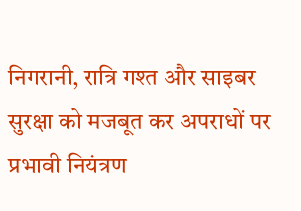निगरानी, रात्रि गश्त और साइबर सुरक्षा को मजबूत कर अपराधों पर प्रभावी नियंत्रण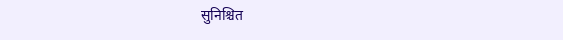सुनिश्चित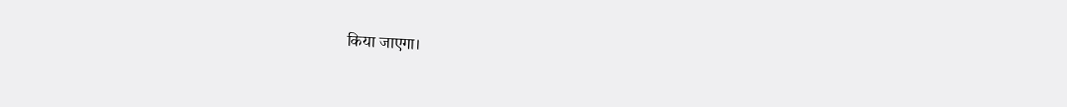किया जाएगा।